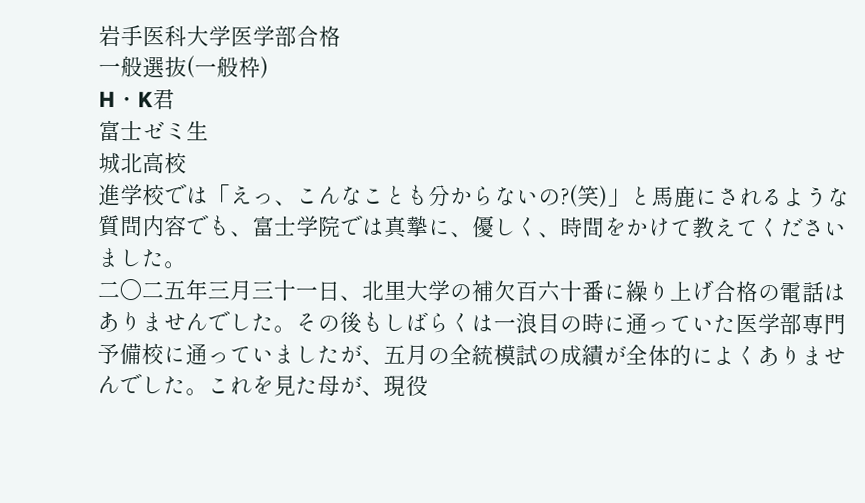岩手医科大学医学部合格
一般選抜(一般枠)
H・K君
富士ゼミ生
城北高校
進学校では「えっ、こんなことも分からないの?(笑)」と馬鹿にされるような質問内容でも、富士学院では真摯に、優しく、時間をかけて教えてくださいました。
二〇二五年三月三十一日、北里大学の補欠百六十番に繰り上げ合格の電話はありませんでした。その後もしばらくは一浪目の時に通っていた医学部専門予備校に通っていましたが、五月の全統模試の成績が全体的によくありませんでした。これを見た母が、現役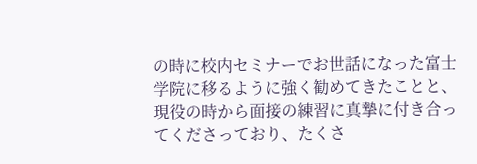の時に校内セミナーでお世話になった富士学院に移るように強く勧めてきたことと、現役の時から面接の練習に真摯に付き合ってくださっており、たくさ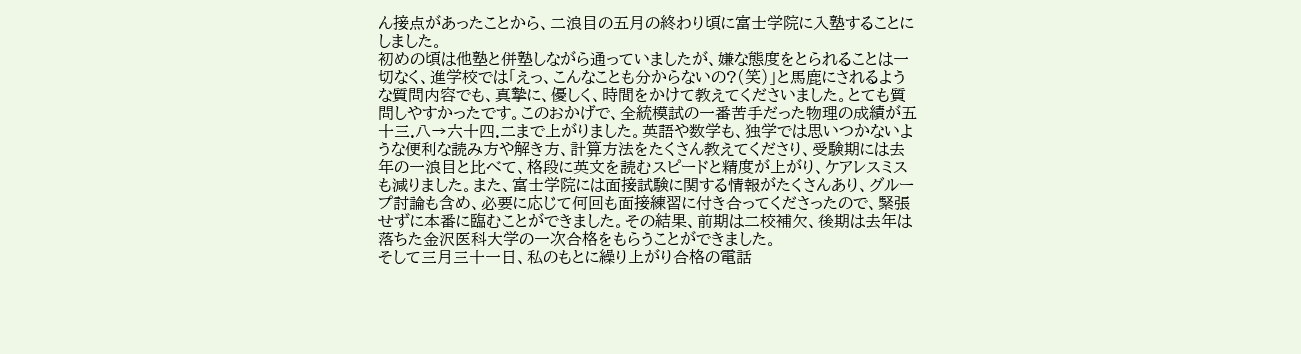ん接点があったことから、二浪目の五月の終わり頃に富士学院に入塾することにしました。
初めの頃は他塾と併塾しながら通っていましたが、嫌な態度をとられることは一切なく、進学校では「えっ、こんなことも分からないの?(笑)」と馬鹿にされるような質問内容でも、真摯に、優しく、時間をかけて教えてくださいました。とても質問しやすかったです。このおかげで、全統模試の一番苦手だった物理の成績が五十三.八→六十四.二まで上がりました。英語や数学も、独学では思いつかないような便利な読み方や解き方、計算方法をたくさん教えてくださり、受験期には去年の一浪目と比べて、格段に英文を読むスピードと精度が上がり、ケアレスミスも減りました。また、富士学院には面接試験に関する情報がたくさんあり、グループ討論も含め、必要に応じて何回も面接練習に付き合ってくださったので、緊張せずに本番に臨むことができました。その結果、前期は二校補欠、後期は去年は落ちた金沢医科大学の一次合格をもらうことができました。
そして三月三十一日、私のもとに繰り上がり合格の電話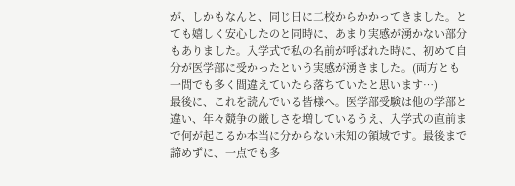が、しかもなんと、同じ日に二校からかかってきました。とても嬉しく安心したのと同時に、あまり実感が湧かない部分もありました。入学式で私の名前が呼ばれた時に、初めて自分が医学部に受かったという実感が湧きました。(両方とも一問でも多く間違えていたら落ちていたと思います…)
最後に、これを読んでいる皆様へ。医学部受験は他の学部と違い、年々競争の厳しさを増しているうえ、入学式の直前まで何が起こるか本当に分からない未知の領域です。最後まで諦めずに、一点でも多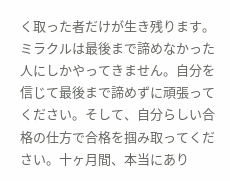く取った者だけが生き残ります。ミラクルは最後まで諦めなかった人にしかやってきません。自分を信じて最後まで諦めずに頑張ってください。そして、自分らしい合格の仕方で合格を掴み取ってください。十ヶ月間、本当にあり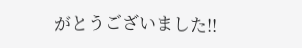がとうございました!!